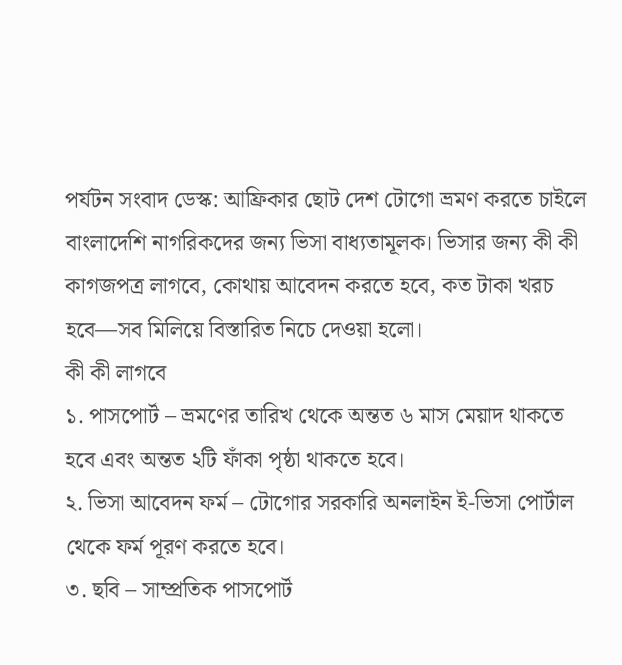পর্যটন সংবাদ ডেস্ক: আফ্রিকার ছোট দেশ টোগো ভ্রমণ করতে চাইলে বাংলাদেশি নাগরিকদের জন্য ভিসা বাধ্যতামূলক। ভিসার জন্য কী কী কাগজপত্র লাগবে, কোথায় আবেদন করতে হবে, কত টাকা খরচ হবে—সব মিলিয়ে বিস্তারিত নিচে দেওয়া হলো।
কী কী লাগবে
১. পাসপোর্ট – ভ্রমণের তারিখ থেকে অন্তত ৬ মাস মেয়াদ থাকতে হবে এবং অন্তত ২টি ফাঁকা পৃষ্ঠা থাকতে হবে।
২. ভিসা আবেদন ফর্ম – টোগোর সরকারি অনলাইন ই-ভিসা পোর্টাল থেকে ফর্ম পূরণ করতে হবে।
৩. ছবি – সাম্প্রতিক পাসপোর্ট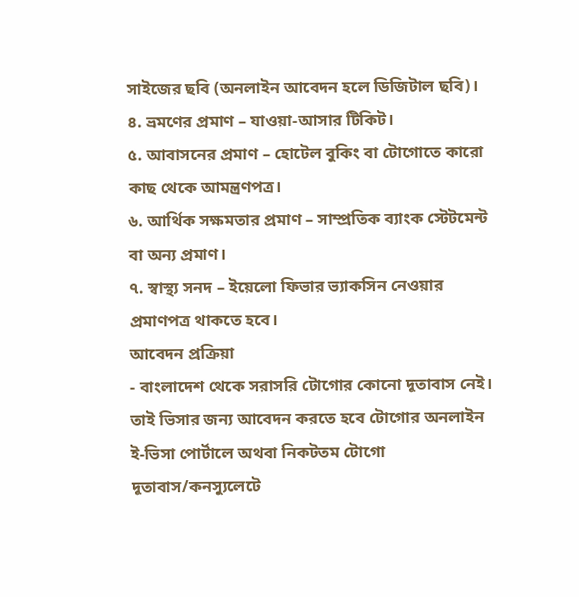সাইজের ছবি (অনলাইন আবেদন হলে ডিজিটাল ছবি)।
৪. ভ্রমণের প্রমাণ – যাওয়া-আসার টিকিট।
৫. আবাসনের প্রমাণ – হোটেল বুকিং বা টোগোতে কারো কাছ থেকে আমন্ত্রণপত্র।
৬. আর্থিক সক্ষমতার প্রমাণ – সাম্প্রতিক ব্যাংক স্টেটমেন্ট বা অন্য প্রমাণ।
৭. স্বাস্থ্য সনদ – ইয়েলো ফিভার ভ্যাকসিন নেওয়ার প্রমাণপত্র থাকতে হবে।
আবেদন প্রক্রিয়া
- বাংলাদেশ থেকে সরাসরি টোগোর কোনো দূতাবাস নেই। তাই ভিসার জন্য আবেদন করতে হবে টোগোর অনলাইন ই-ভিসা পোর্টালে অথবা নিকটতম টোগো দূতাবাস/কনস্যুলেটে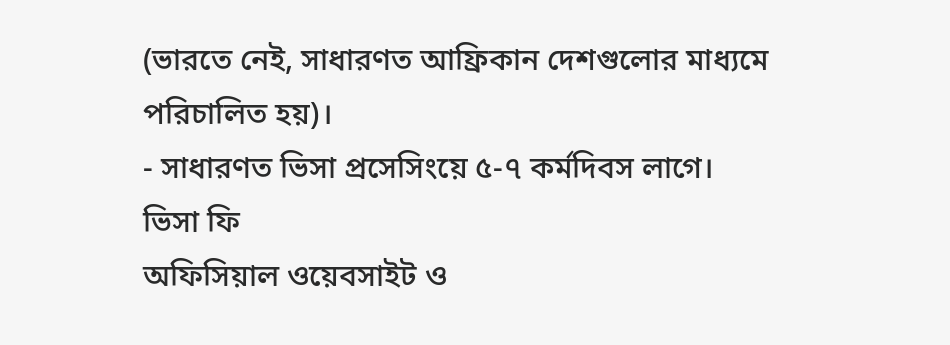(ভারতে নেই, সাধারণত আফ্রিকান দেশগুলোর মাধ্যমে পরিচালিত হয়)।
- সাধারণত ভিসা প্রসেসিংয়ে ৫-৭ কর্মদিবস লাগে।
ভিসা ফি
অফিসিয়াল ওয়েবসাইট ও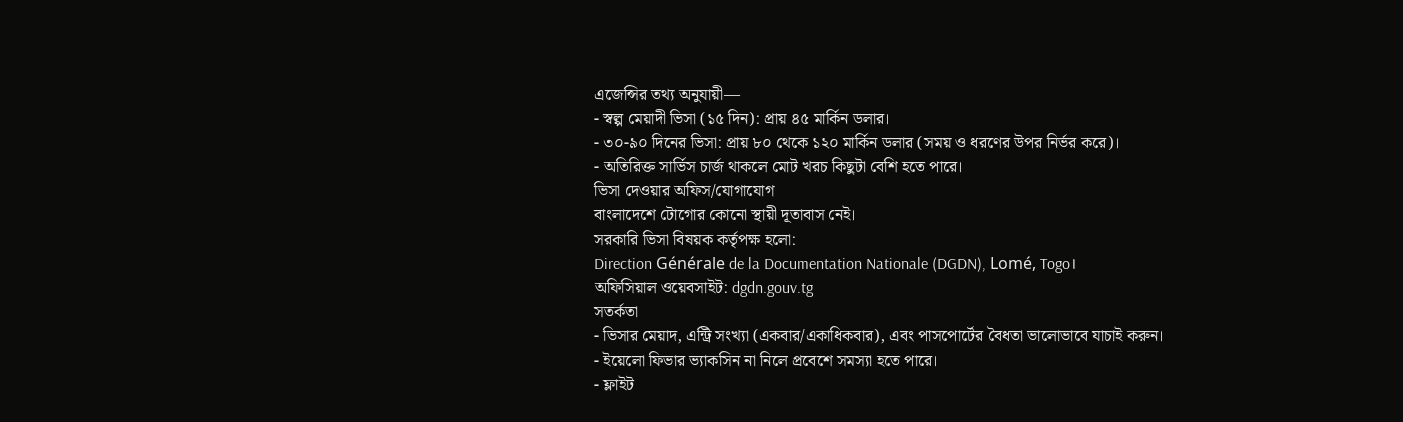এজেন্সির তথ্য অনুযায়ী—
- স্বল্প মেয়াদী ভিসা (১৫ দিন): প্রায় ৪৫ মার্কিন ডলার।
- ৩০-৯০ দিনের ভিসা: প্রায় ৮০ থেকে ১২০ মার্কিন ডলার (সময় ও ধরণের উপর নির্ভর করে)।
- অতিরিক্ত সার্ভিস চার্জ থাকলে মোট খরচ কিছুটা বেশি হতে পারে।
ভিসা দেওয়ার অফিস/যোগাযোগ
বাংলাদেশে টোগোর কোনো স্থায়ী দূতাবাস নেই।
সরকারি ভিসা বিষয়ক কর্তৃপক্ষ হলো:
Direction Générale de la Documentation Nationale (DGDN), Lomé, Togo।
অফিসিয়াল ওয়েবসাইট: dgdn.gouv.tg
সতর্কতা
- ভিসার মেয়াদ, এন্ট্রি সংখ্যা (একবার/একাধিকবার), এবং পাসপোর্টের বৈধতা ভালোভাবে যাচাই করুন।
- ইয়েলো ফিভার ভ্যাকসিন না নিলে প্রবেশে সমস্যা হতে পারে।
- ফ্লাইট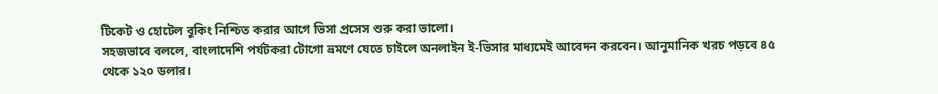টিকেট ও হোটেল বুকিং নিশ্চিত করার আগে ভিসা প্রসেস শুরু করা ভালো।
সহজভাবে বললে, বাংলাদেশি পর্যটকরা টোগো ভ্রমণে যেতে চাইলে অনলাইন ই-ভিসার মাধ্যমেই আবেদন করবেন। আনুমানিক খরচ পড়বে ৪৫ থেকে ১২০ ডলার।